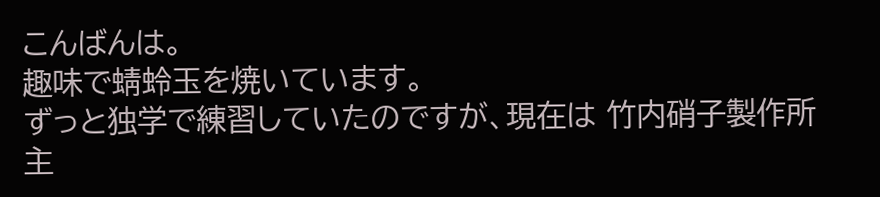こんばんは。
趣味で蜻蛉玉を焼いています。
ずっと独学で練習していたのですが、現在は 竹内硝子製作所主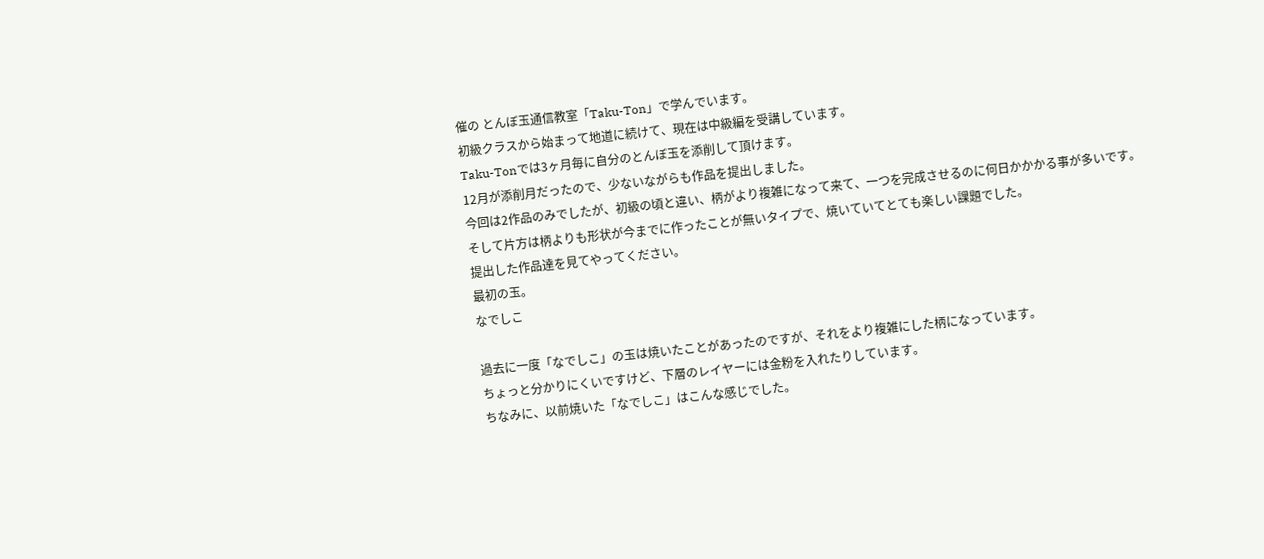催の とんぼ玉通信教室「Taku-Ton」で学んでいます。
初級クラスから始まって地道に続けて、現在は中級編を受講しています。
Taku-Tonでは3ヶ月毎に自分のとんぼ玉を添削して頂けます。
12月が添削月だったので、少ないながらも作品を提出しました。
今回は2作品のみでしたが、初級の頃と違い、柄がより複雑になって来て、一つを完成させるのに何日かかかる事が多いです。
そして片方は柄よりも形状が今までに作ったことが無いタイプで、焼いていてとても楽しい課題でした。
提出した作品達を見てやってください。
最初の玉。
なでしこ

過去に一度「なでしこ」の玉は焼いたことがあったのですが、それをより複雑にした柄になっています。
ちょっと分かりにくいですけど、下層のレイヤーには金粉を入れたりしています。
ちなみに、以前焼いた「なでしこ」はこんな感じでした。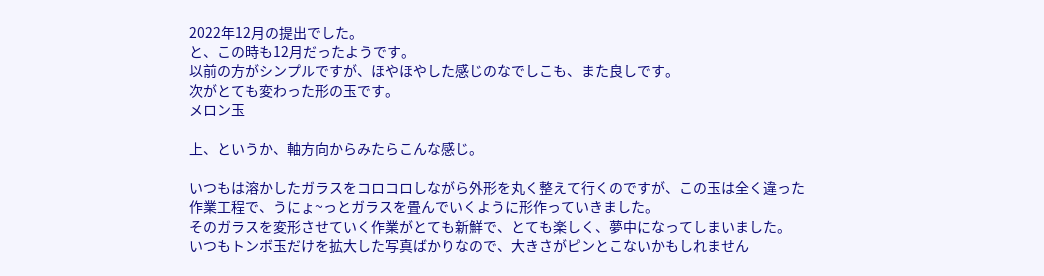2022年12月の提出でした。
と、この時も12月だったようです。
以前の方がシンプルですが、ほやほやした感じのなでしこも、また良しです。
次がとても変わった形の玉です。
メロン玉

上、というか、軸方向からみたらこんな感じ。

いつもは溶かしたガラスをコロコロしながら外形を丸く整えて行くのですが、この玉は全く違った作業工程で、うにょ~っとガラスを畳んでいくように形作っていきました。
そのガラスを変形させていく作業がとても新鮮で、とても楽しく、夢中になってしまいました。
いつもトンボ玉だけを拡大した写真ばかりなので、大きさがピンとこないかもしれません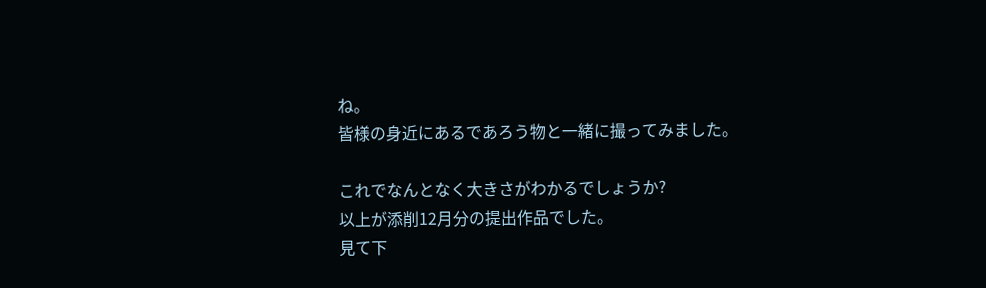ね。
皆様の身近にあるであろう物と一緒に撮ってみました。

これでなんとなく大きさがわかるでしょうか?
以上が添削12月分の提出作品でした。
見て下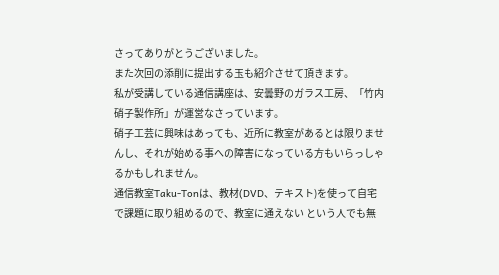さってありがとうございました。
また次回の添削に提出する玉も紹介させて頂きます。
私が受講している通信講座は、安曇野のガラス工房、「竹内硝子製作所」が運営なさっています。
硝子工芸に興味はあっても、近所に教室があるとは限りませんし、それが始める事への障害になっている方もいらっしゃるかもしれません。
通信教室Taku-Tonは、教材(DVD、テキスト)を使って自宅で課題に取り組めるので、教室に通えない という人でも無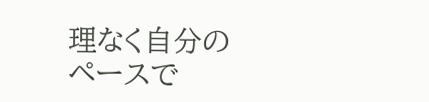理なく自分のペースで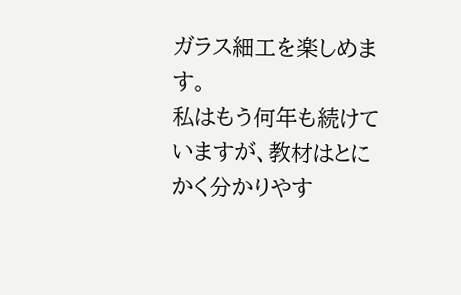ガラス細工を楽しめます。
私はもう何年も続けていますが、教材はとにかく分かりやす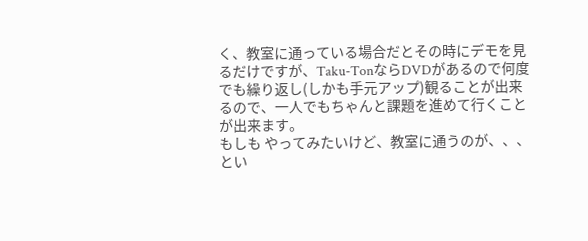く、教室に通っている場合だとその時にデモを見るだけですが、Taku-TonならDVDがあるので何度でも繰り返し(しかも手元アップ)観ることが出来るので、一人でもちゃんと課題を進めて行くことが出来ます。
もしも やってみたいけど、教室に通うのが、、、 とい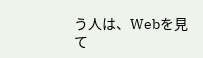う人は、Webを見て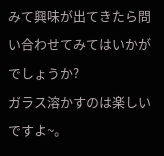みて興味が出てきたら問い合わせてみてはいかがでしょうか?
ガラス溶かすのは楽しいですよ~。